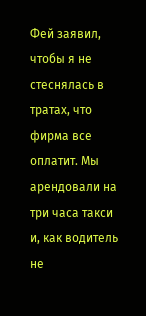Фей заявил, чтобы я не стеснялась в тратах, что фирма все оплатит. Мы арендовали на три часа такси и, как водитель не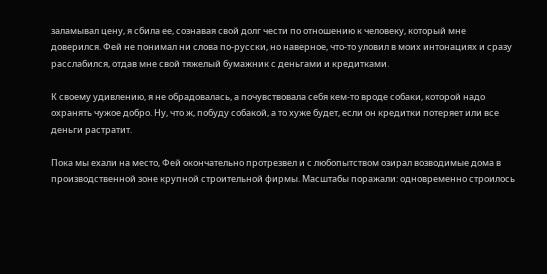заламывал цену, я сбила ее, сознавая свой долг чести по отношению к человеку, который мне доверился. Фей не понимал ни слова по-русски, но наверное, что-то уловил в моих интонациях и сразу расслабился, отдав мне свой тяжелый бумажник с деньгами и кредитками.

К своему удивлению, я не обрадовалась, а почувствовала себя кем-то вроде собаки, которой надо охранять чужое добро. Ну, что ж, побуду собакой, а то хуже будет, если он кредитки потеряет или все деньги растратит.

Пока мы ехали на место, Фей окончательно протрезвел и с любопытством озирал возводимые дома в производственной зоне крупной строительной фирмы. Масштабы поражали: одновременно строилось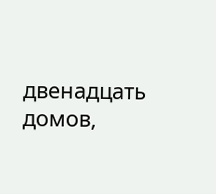двенадцать домов,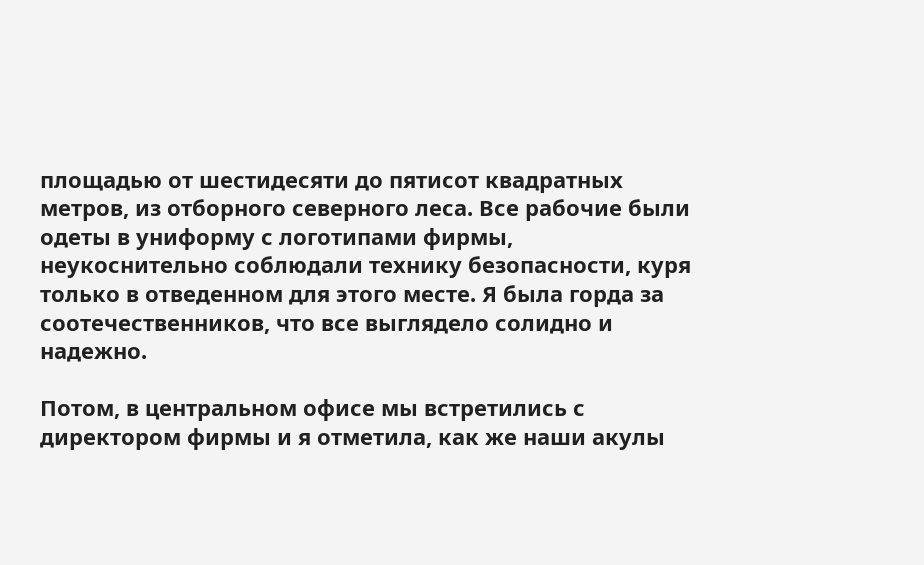площадью от шестидесяти до пятисот квадратных метров, из отборного северного леса. Все рабочие были одеты в униформу с логотипами фирмы, неукоснительно соблюдали технику безопасности, куря только в отведенном для этого месте. Я была горда за соотечественников, что все выглядело солидно и надежно.

Потом, в центральном офисе мы встретились с директором фирмы и я отметила, как же наши акулы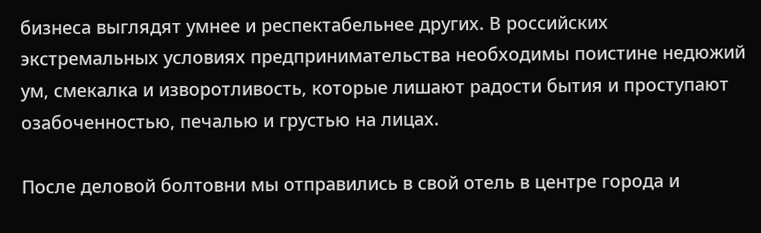бизнеса выглядят умнее и респектабельнее других. В российских экстремальных условиях предпринимательства необходимы поистине недюжий ум, смекалка и изворотливость, которые лишают радости бытия и проступают озабоченностью, печалью и грустью на лицах.

После деловой болтовни мы отправились в свой отель в центре города и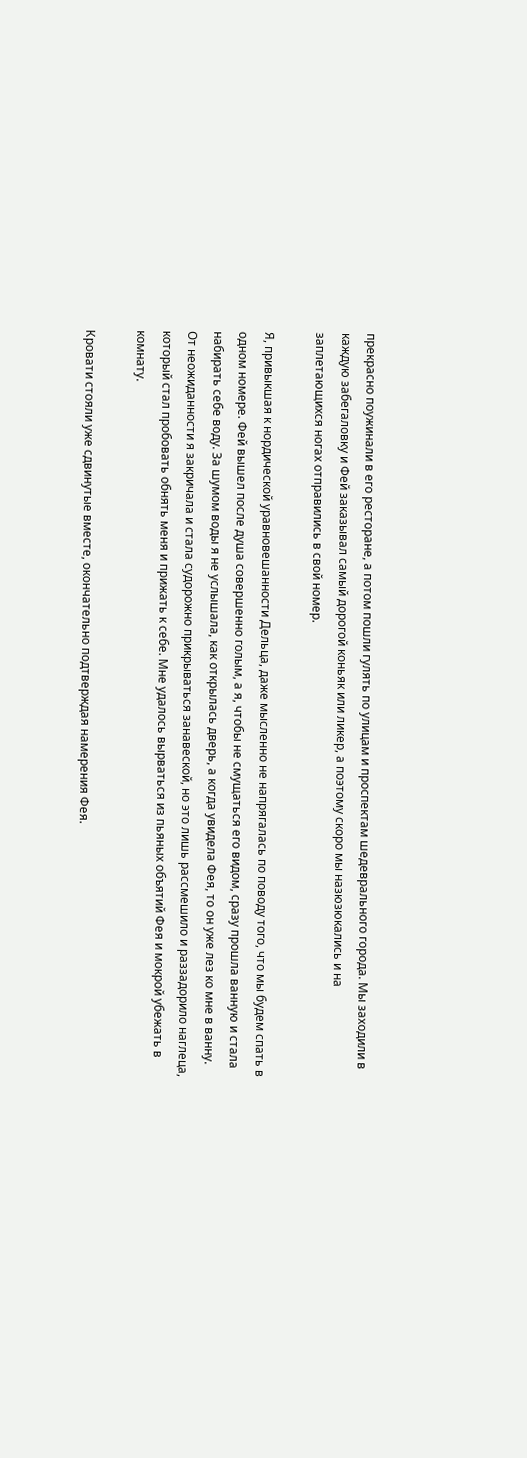прекрасно поужинали в его ресторане, а потом пошли гулять по улицам и проспектам шедеврального города. Мы заходили в каждую забегаловку и Фей заказывал самый дорогой коньяк или ликер, а поэтому скоро мы назюзюкались и на заплетающихся ногах отправились в свой номер.

Я, привыкшая к нордической уравновешанности Дельца, даже мысленно не напрягалась по поводу того, что мы будем спать в одном номере. Фей вышел после душа совершенно голым, а я, чтобы не смущаться его видом, сразу прошла ванную и стала набирать себе воду. За шумом воды я не услышала, как открылась дверь, а когда увидела Фея, то он уже лез ко мне в ванну. От неожиданности я закричала и стала судорожно прикрываться занавеской, но это лишь рассмешило и раззадорило наглеца, который стал пробовать обнять меня и прижать к себе. Мне удалось вырваться из пьяных объятий Фея и мокрой убежать в комнату.

Кровати стояли уже сдвинутые вместе, окончательно подтверждая намерения Фея.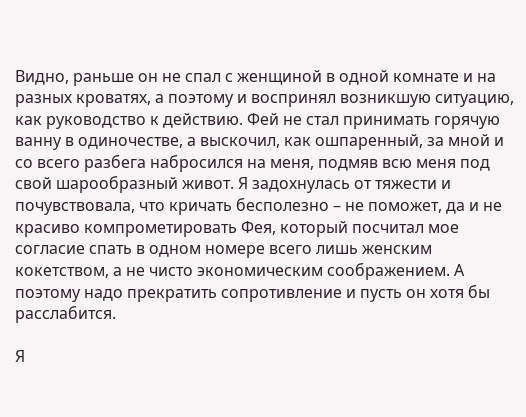Видно, раньше он не спал с женщиной в одной комнате и на разных кроватях, а поэтому и воспринял возникшую ситуацию, как руководство к действию. Фей не стал принимать горячую ванну в одиночестве, а выскочил, как ошпаренный, за мной и со всего разбега набросился на меня, подмяв всю меня под свой шарообразный живот. Я задохнулась от тяжести и почувствовала, что кричать бесполезно – не поможет, да и не красиво компрометировать Фея, который посчитал мое согласие спать в одном номере всего лишь женским кокетством, а не чисто экономическим соображением. А поэтому надо прекратить сопротивление и пусть он хотя бы расслабится.

Я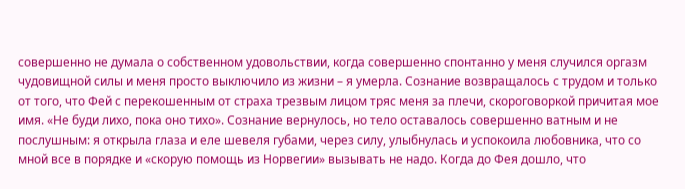совершенно не думала о собственном удовольствии, когда совершенно спонтанно у меня случился оргазм чудовищной силы и меня просто выключило из жизни – я умерла. Сознание возвращалось с трудом и только от того, что Фей с перекошенным от страха трезвым лицом тряс меня за плечи, скороговоркой причитая мое имя. «Не буди лихо, пока оно тихо». Сознание вернулось, но тело оставалось совершенно ватным и не послушным: я открыла глаза и еле шевеля губами, через силу, улыбнулась и успокоила любовника, что со мной все в порядке и «скорую помощь из Норвегии» вызывать не надо. Когда до Фея дошло, что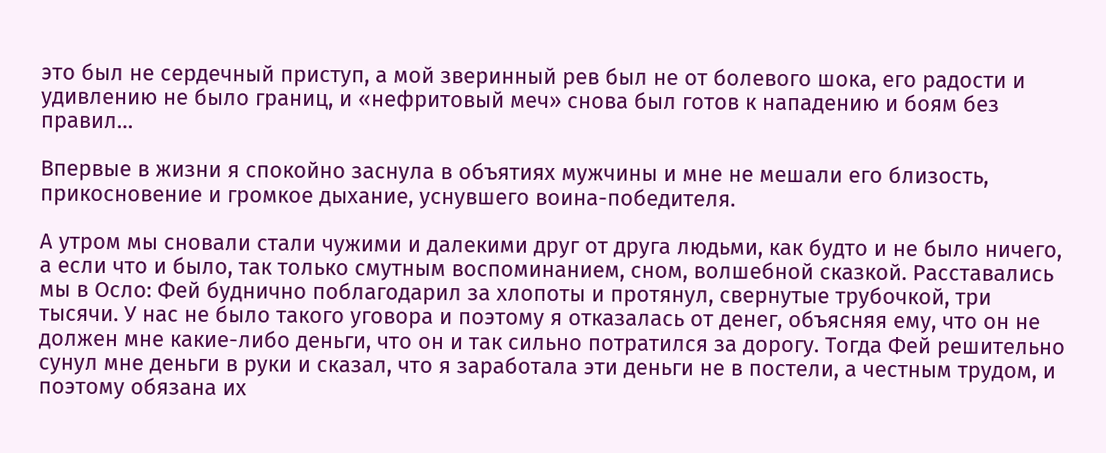это был не сердечный приступ, а мой зверинный рев был не от болевого шока, его радости и удивлению не было границ, и «нефритовый меч» снова был готов к нападению и боям без правил…

Впервые в жизни я спокойно заснула в объятиях мужчины и мне не мешали его близость, прикосновение и громкое дыхание, уснувшего воина-победителя.

А утром мы сновали стали чужими и далекими друг от друга людьми, как будто и не было ничего, а если что и было, так только смутным воспоминанием, сном, волшебной сказкой. Расставались мы в Осло: Фей буднично поблагодарил за хлопоты и протянул, свернутые трубочкой, три тысячи. У нас не было такого уговора и поэтому я отказалась от денег, объясняя ему, что он не должен мне какие-либо деньги, что он и так сильно потратился за дорогу. Тогда Фей решительно сунул мне деньги в руки и сказал, что я заработала эти деньги не в постели, а честным трудом, и поэтому обязана их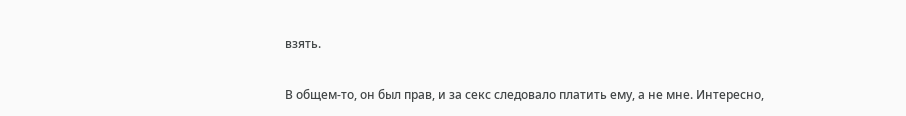взять.

В общем-то, он был прав, и за секс следовало платить ему, а не мне. Интересно,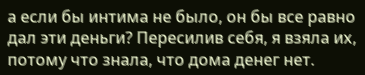а если бы интима не было, он бы все равно дал эти деньги? Пересилив себя, я взяла их, потому что знала, что дома денег нет.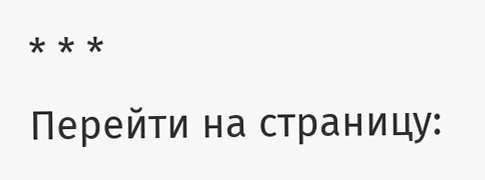* * *
Перейти на страницу: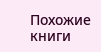Похожие книги